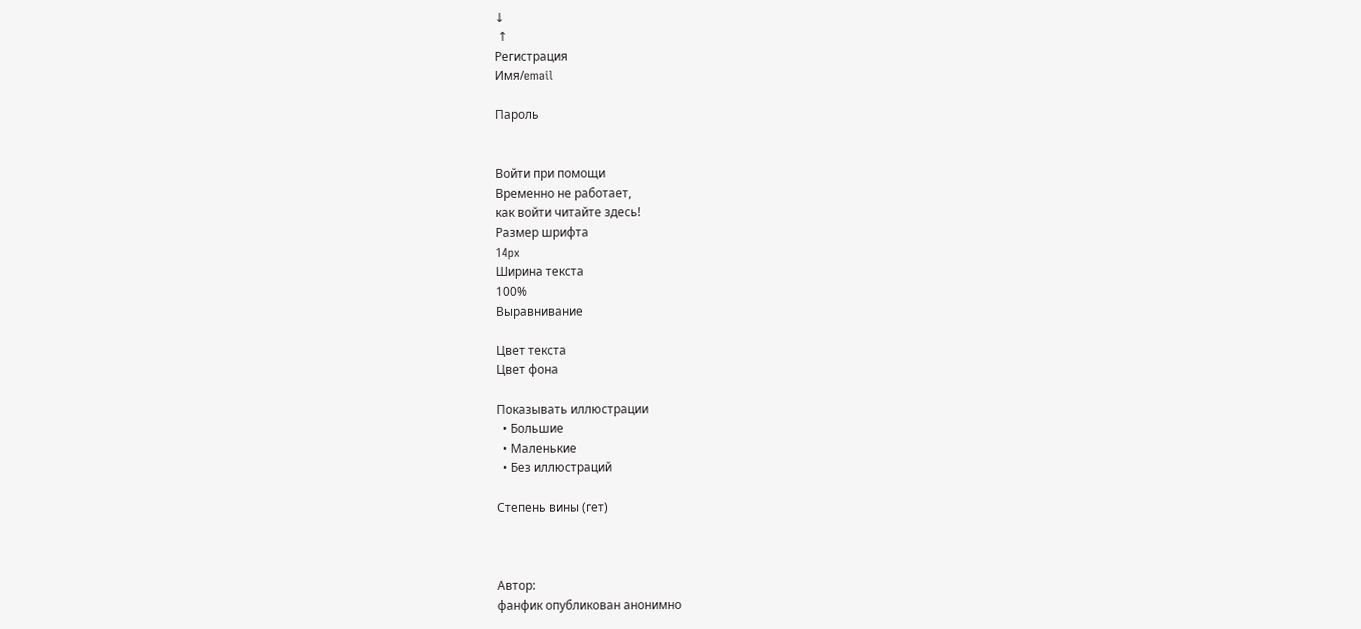↓
 ↑
Регистрация
Имя/email

Пароль


Войти при помощи
Временно не работает,
как войти читайте здесь!
Размер шрифта
14px
Ширина текста
100%
Выравнивание

Цвет текста
Цвет фона

Показывать иллюстрации
  • Большие
  • Маленькие
  • Без иллюстраций

Степень вины (гет)



Автор:
фанфик опубликован анонимно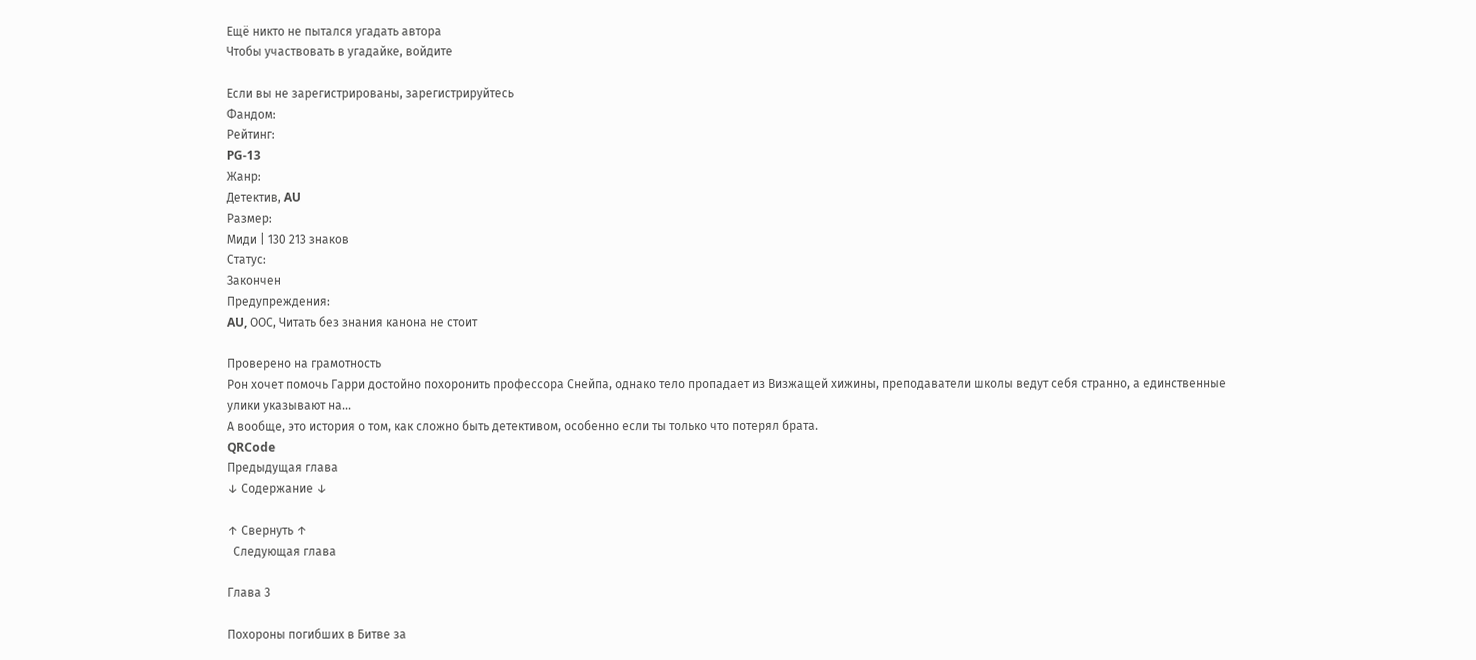Ещё никто не пытался угадать автора
Чтобы участвовать в угадайке, войдите

Если вы не зарегистрированы, зарегистрируйтесь
Фандом:
Рейтинг:
PG-13
Жанр:
Детектив, AU
Размер:
Миди | 130 213 знаков
Статус:
Закончен
Предупреждения:
AU, ООС, Читать без знания канона не стоит

Проверено на грамотность
Рон хочет помочь Гарри достойно похоронить профессора Снейпа, однако тело пропадает из Визжащей хижины, преподаватели школы ведут себя странно, а единственные улики указывают на...
А вообще, это история о том, как сложно быть детективом, особенно если ты только что потерял брата.
QRCode
Предыдущая глава
↓ Содержание ↓

↑ Свернуть ↑
  Следующая глава

Глава 3

Похороны погибших в Битве за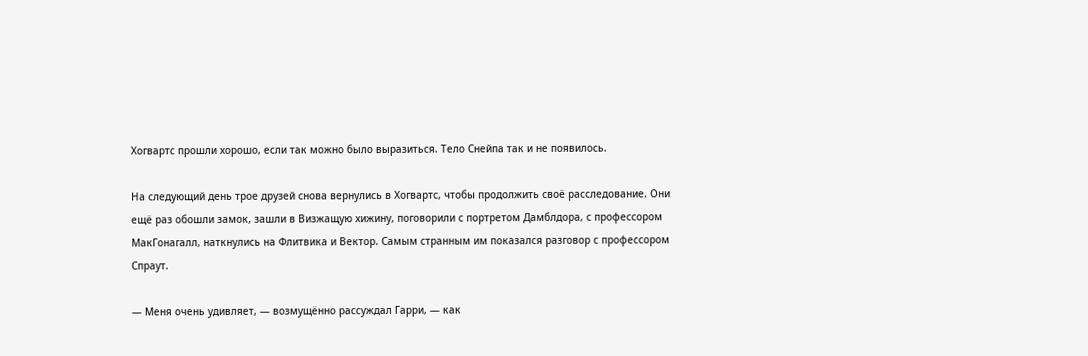Хогвартс прошли хорошо, если так можно было выразиться. Тело Снейпа так и не появилось.

На следующий день трое друзей снова вернулись в Хогвартс, чтобы продолжить своё расследование. Они ещё раз обошли замок, зашли в Визжащую хижину, поговорили с портретом Дамблдора, с профессором МакГонагалл, наткнулись на Флитвика и Вектор. Самым странным им показался разговор с профессором Спраут.

— Меня очень удивляет, — возмущённо рассуждал Гарри, — как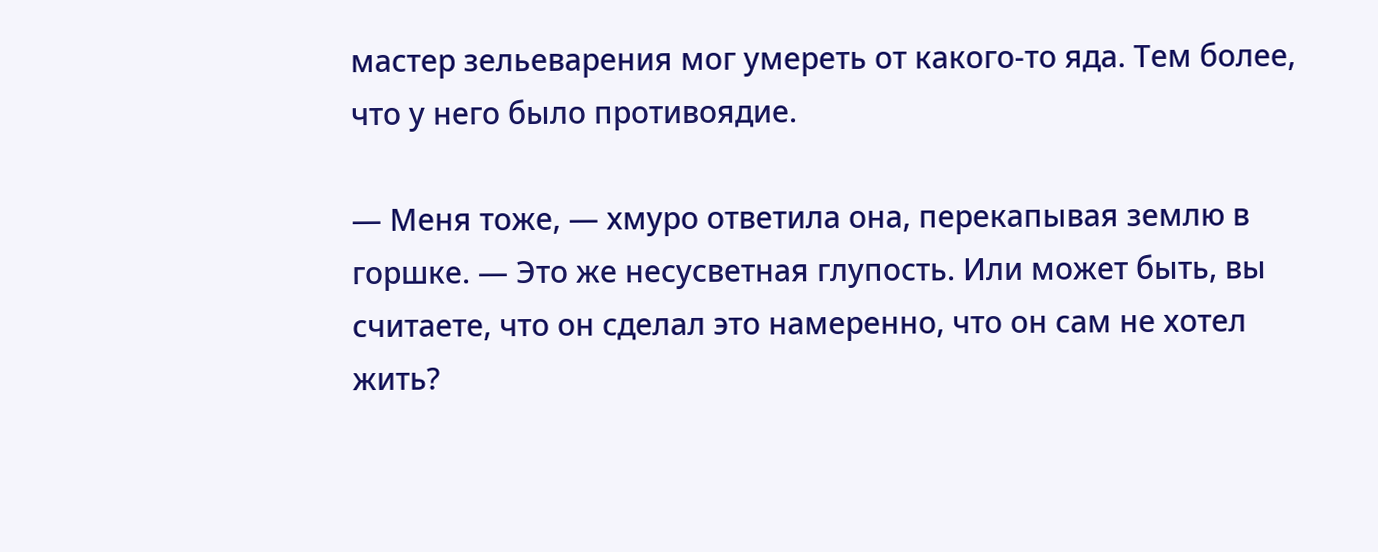мастер зельеварения мог умереть от какого-то яда. Тем более, что у него было противоядие.

— Меня тоже, — хмуро ответила она, перекапывая землю в горшке. — Это же несусветная глупость. Или может быть, вы считаете, что он сделал это намеренно, что он сам не хотел жить?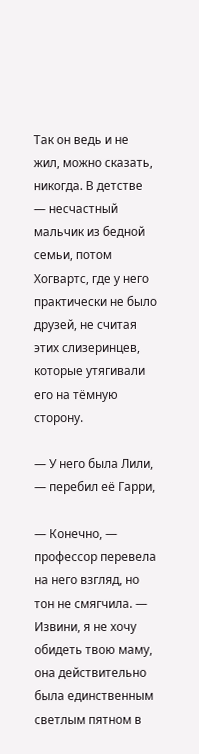Так он ведь и не жил, можно сказать, никогда. В детстве — несчастный мальчик из бедной семьи, потом Хогвартс, где у него практически не было друзей, не считая этих слизеринцев, которые утягивали его на тёмную сторону.

— У него была Лили, — перебил её Гарри,

— Конечно, — профессор перевела на него взгляд, но тон не смягчила. — Извини, я не хочу обидеть твою маму, она действительно была единственным светлым пятном в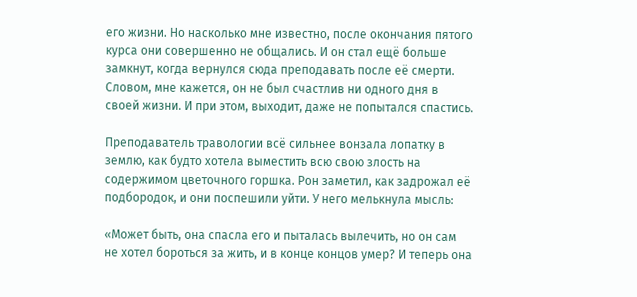его жизни. Но насколько мне известно, после окончания пятого курса они совершенно не общались. И он стал ещё больше замкнут, когда вернулся сюда преподавать после её смерти. Словом, мне кажется, он не был счастлив ни одного дня в своей жизни. И при этом, выходит, даже не попытался спастись.

Преподаватель травологии всё сильнее вонзала лопатку в землю, как будто хотела выместить всю свою злость на содержимом цветочного горшка. Рон заметил, как задрожал её подбородок, и они поспешили уйти. У него мелькнула мысль:

«Может быть, она спасла его и пыталась вылечить, но он сам не хотел бороться за жить, и в конце концов умер? И теперь она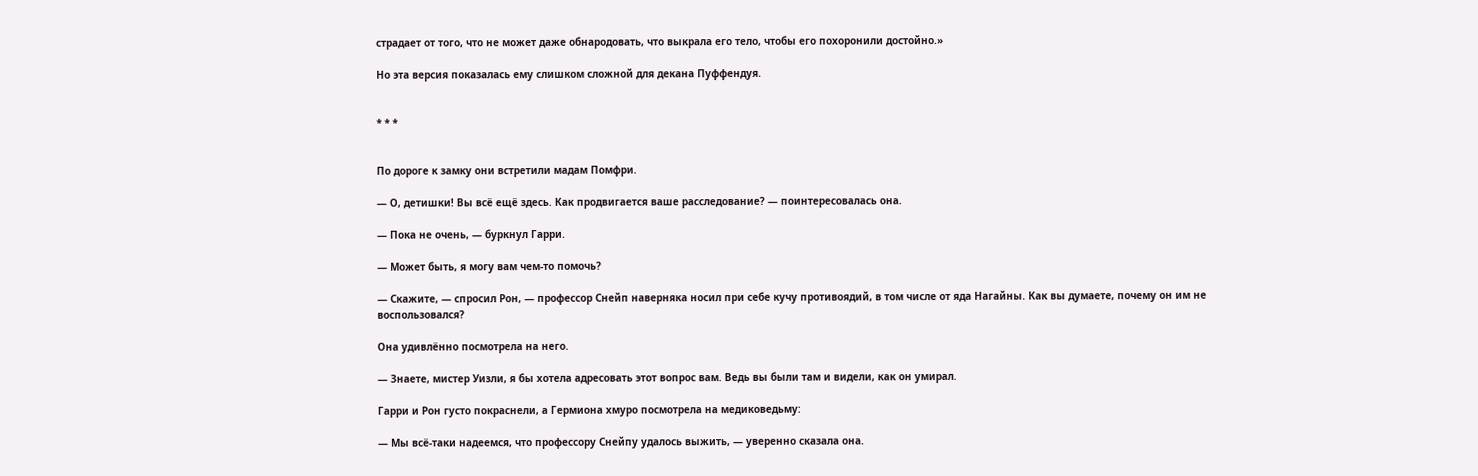страдает от того, что не может даже обнародовать, что выкрала его тело, чтобы его похоронили достойно.»

Но эта версия показалась ему слишком сложной для декана Пуффендуя.


* * *


По дороге к замку они встретили мадам Помфри.

— О, детишки! Вы всё ещё здесь. Как продвигается ваше расследование? — поинтересовалась она.

— Пока не очень, — буркнул Гарри.

— Может быть, я могу вам чем-то помочь?

— Скажите, — спросил Рон, — профессор Снейп наверняка носил при себе кучу противоядий, в том числе от яда Нагайны. Как вы думаете, почему он им не воспользовался?

Она удивлённо посмотрела на него.

— Знаете, мистер Уизли, я бы хотела адресовать этот вопрос вам. Ведь вы были там и видели, как он умирал.

Гарри и Рон густо покраснели, а Гермиона хмуро посмотрела на медиковедьму:

— Мы всё-таки надеемся, что профессору Снейпу удалось выжить, — уверенно сказала она.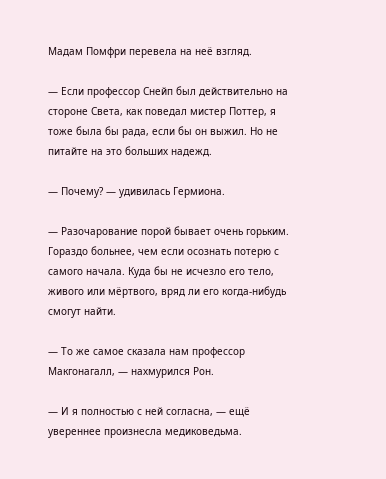Мадам Помфри перевела на неё взгляд.

— Если профессор Снейп был действительно на стороне Света, как поведал мистер Поттер, я тоже была бы рада, если бы он выжил. Но не питайте на это больших надежд.

— Почему? — удивилась Гермиона.

— Разочарование порой бывает очень горьким. Гораздо больнее, чем если осознать потерю с самого начала. Куда бы не исчезло его тело, живого или мёртвого, вряд ли его когда-нибудь смогут найти.

— То же самое сказала нам профессор Макгонагалл, — нахмурился Рон.

— И я полностью с ней согласна, — ещё увереннее произнесла медиковедьма.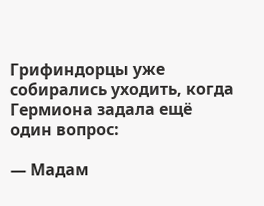Грифиндорцы уже собирались уходить, когда Гермиона задала ещё один вопрос:

— Мадам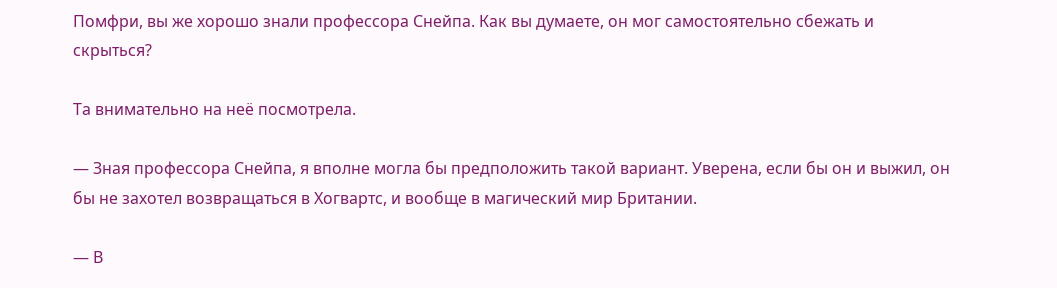Помфри, вы же хорошо знали профессора Снейпа. Как вы думаете, он мог самостоятельно сбежать и скрыться?

Та внимательно на неё посмотрела.

— Зная профессора Снейпа, я вполне могла бы предположить такой вариант. Уверена, если бы он и выжил, он бы не захотел возвращаться в Хогвартс, и вообще в магический мир Британии.

— В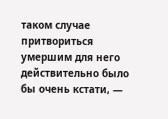таком случае притвориться умершим для него действительно было бы очень кстати, —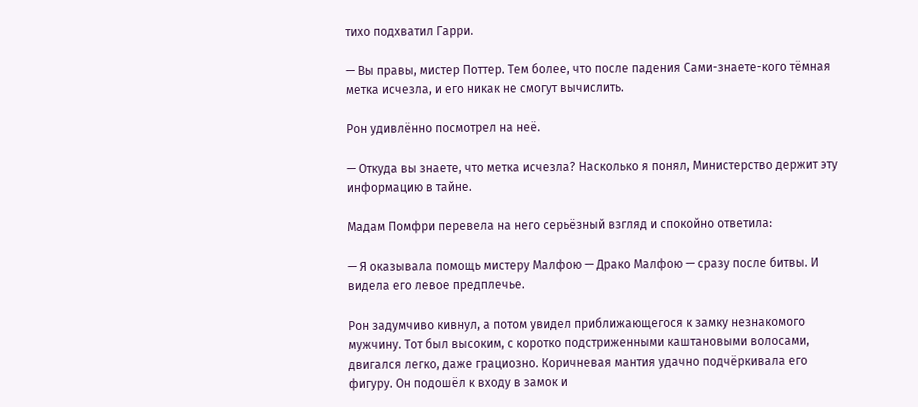тихо подхватил Гарри.

— Вы правы, мистер Поттер. Тем более, что после падения Сами-знаете-кого тёмная метка исчезла, и его никак не смогут вычислить.

Рон удивлённо посмотрел на неё.

— Откуда вы знаете, что метка исчезла? Насколько я понял, Министерство держит эту информацию в тайне.

Мадам Помфри перевела на него серьёзный взгляд и спокойно ответила:

— Я оказывала помощь мистеру Малфою — Драко Малфою — сразу после битвы. И видела его левое предплечье.

Рон задумчиво кивнул, а потом увидел приближающегося к замку незнакомого мужчину. Тот был высоким, с коротко подстриженными каштановыми волосами, двигался легко, даже грациозно. Коричневая мантия удачно подчёркивала его фигуру. Он подошёл к входу в замок и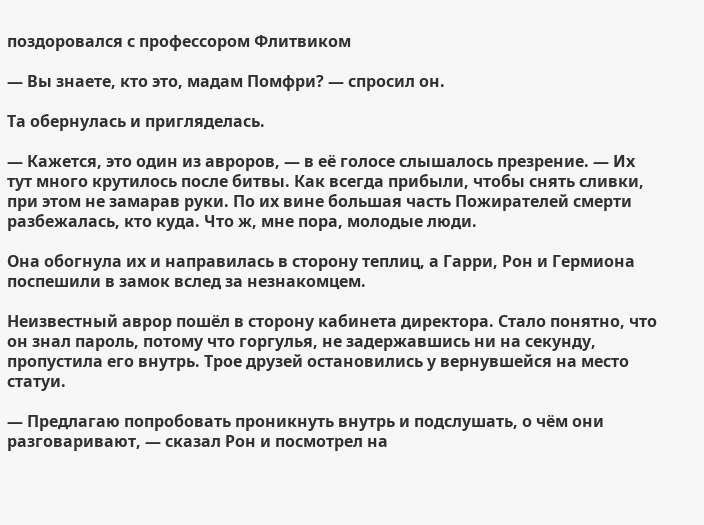поздоровался с профессором Флитвиком

— Вы знаете, кто это, мадам Помфри? — спросил он.

Та обернулась и пригляделась.

— Кажется, это один из авроров, — в её голосе слышалось презрение. — Их тут много крутилось после битвы. Как всегда прибыли, чтобы снять сливки, при этом не замарав руки. По их вине большая часть Пожирателей смерти разбежалась, кто куда. Что ж, мне пора, молодые люди.

Она обогнула их и направилась в сторону теплиц, а Гарри, Рон и Гермиона поспешили в замок вслед за незнакомцем.

Неизвестный аврор пошёл в сторону кабинета директора. Стало понятно, что он знал пароль, потому что горгулья, не задержавшись ни на секунду, пропустила его внутрь. Трое друзей остановились у вернувшейся на место статуи.

— Предлагаю попробовать проникнуть внутрь и подслушать, о чём они разговаривают, — сказал Рон и посмотрел на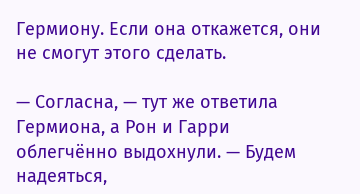Гермиону. Если она откажется, они не смогут этого сделать.

— Согласна, — тут же ответила Гермиона, а Рон и Гарри облегчённо выдохнули. — Будем надеяться,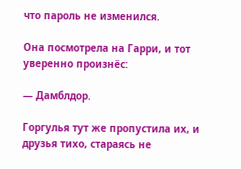что пароль не изменился.

Она посмотрела на Гарри, и тот уверенно произнёс:

— Дамблдор.

Горгулья тут же пропустила их, и друзья тихо, стараясь не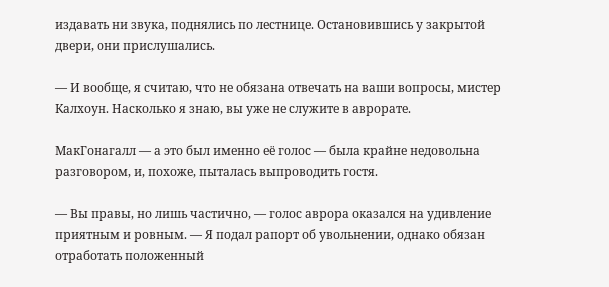издавать ни звука, поднялись по лестнице. Остановившись у закрытой двери, они прислушались.

— И вообще, я считаю, что не обязана отвечать на ваши вопросы, мистер Калхоун. Насколько я знаю, вы уже не служите в аврорате.

МакГонагалл — а это был именно её голос — была крайне недовольна разговором, и, похоже, пыталась выпроводить гостя.

— Вы правы, но лишь частично, — голос аврора оказался на удивление приятным и ровным. — Я подал рапорт об увольнении, однако обязан отработать положенный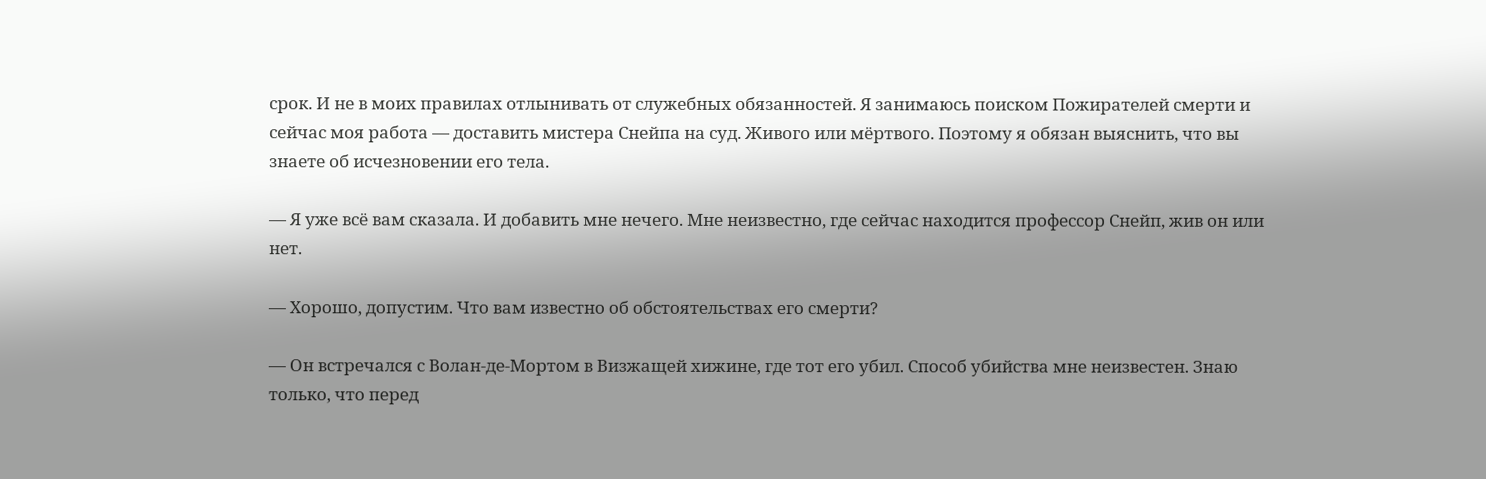срок. И не в моих правилах отлынивать от служебных обязанностей. Я занимаюсь поиском Пожирателей смерти и сейчас моя работа — доставить мистера Снейпа на суд. Живого или мёртвого. Поэтому я обязан выяснить, что вы знаете об исчезновении его тела.

— Я уже всё вам сказала. И добавить мне нечего. Мне неизвестно, где сейчас находится профессор Снейп, жив он или нет.

— Хорошо, допустим. Что вам известно об обстоятельствах его смерти?

— Он встречался с Волан-де-Мортом в Визжащей хижине, где тот его убил. Способ убийства мне неизвестен. Знаю только, что перед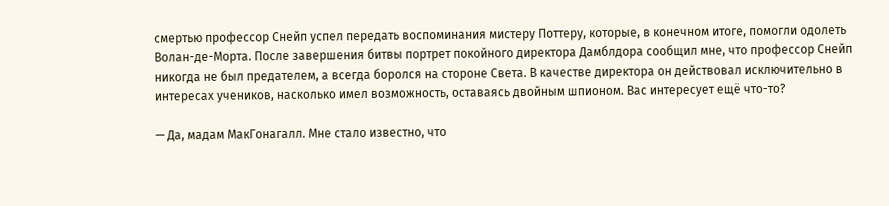смертью профессор Снейп успел передать воспоминания мистеру Поттеру, которые, в конечном итоге, помогли одолеть Волан-де-Морта. После завершения битвы портрет покойного директора Дамблдора сообщил мне, что профессор Снейп никогда не был предателем, а всегда боролся на стороне Света. В качестве директора он действовал исключительно в интересах учеников, насколько имел возможность, оставаясь двойным шпионом. Вас интересует ещё что-то?

— Да, мадам МакГонагалл. Мне стало известно, что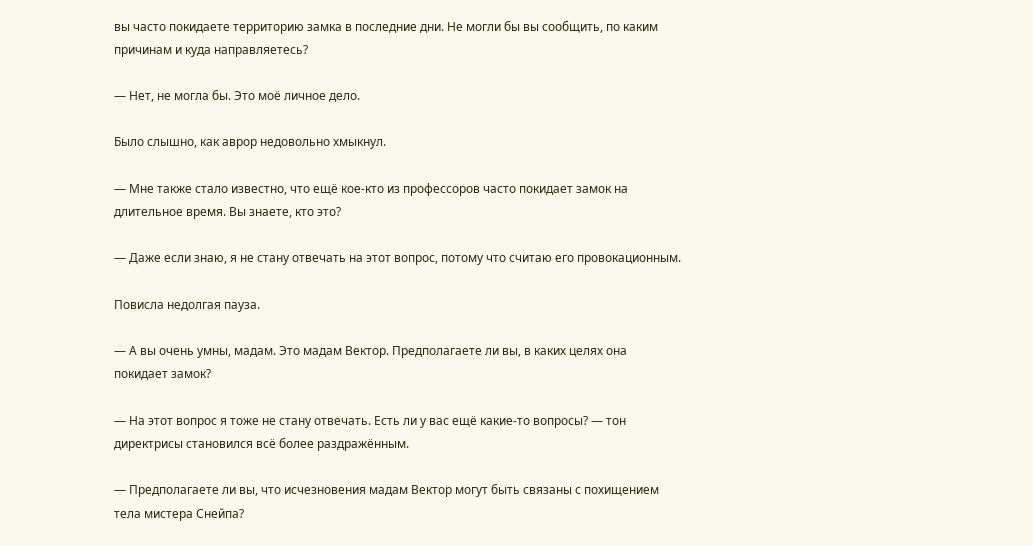вы часто покидаете территорию замка в последние дни. Не могли бы вы сообщить, по каким причинам и куда направляетесь?

— Нет, не могла бы. Это моё личное дело.

Было слышно, как аврор недовольно хмыкнул.

— Мне также стало известно, что ещё кое-кто из профессоров часто покидает замок на длительное время. Вы знаете, кто это?

— Даже если знаю, я не стану отвечать на этот вопрос, потому что считаю его провокационным.

Повисла недолгая пауза.

— А вы очень умны, мадам. Это мадам Вектор. Предполагаете ли вы, в каких целях она покидает замок?

— На этот вопрос я тоже не стану отвечать. Есть ли у вас ещё какие-то вопросы? — тон директрисы становился всё более раздражённым.

— Предполагаете ли вы, что исчезновения мадам Вектор могут быть связаны с похищением тела мистера Снейпа?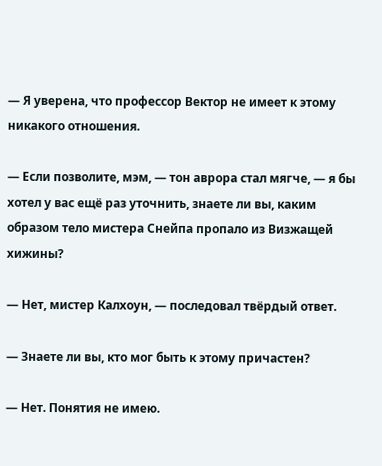— Я уверена, что профессор Вектор не имеет к этому никакого отношения.

— Если позволите, мэм, — тон аврора стал мягче, — я бы хотел у вас ещё раз уточнить, знаете ли вы, каким образом тело мистера Снейпа пропало из Визжащей хижины?

— Нет, мистер Калхоун, — последовал твёрдый ответ.

— Знаете ли вы, кто мог быть к этому причастен?

— Нет. Понятия не имею.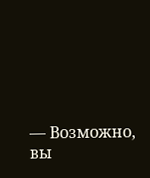— Возможно, вы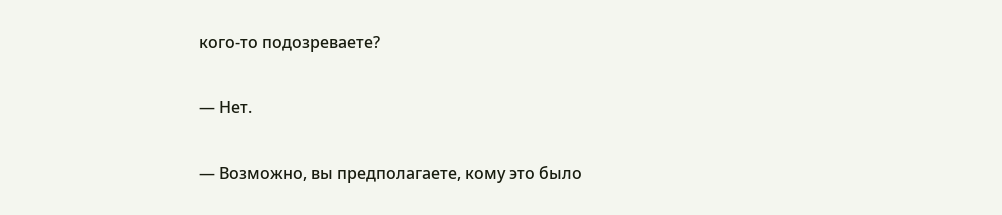кого-то подозреваете?

— Нет.

— Возможно, вы предполагаете, кому это было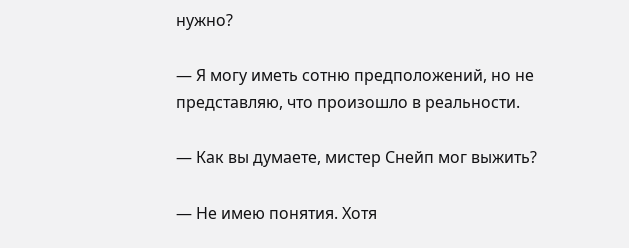нужно?

— Я могу иметь сотню предположений, но не представляю, что произошло в реальности.

— Как вы думаете, мистер Снейп мог выжить?

— Не имею понятия. Хотя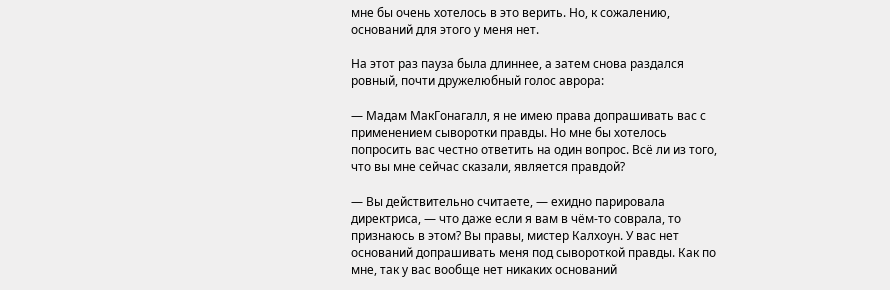мне бы очень хотелось в это верить. Но, к сожалению, оснований для этого у меня нет.

На этот раз пауза была длиннее, а затем снова раздался ровный, почти дружелюбный голос аврора:

— Мадам МакГонагалл, я не имею права допрашивать вас с применением сыворотки правды. Но мне бы хотелось попросить вас честно ответить на один вопрос. Всё ли из того, что вы мне сейчас сказали, является правдой?

— Вы действительно считаете, — ехидно парировала директриса, — что даже если я вам в чём-то соврала, то признаюсь в этом? Вы правы, мистер Калхоун. У вас нет оснований допрашивать меня под сывороткой правды. Как по мне, так у вас вообще нет никаких оснований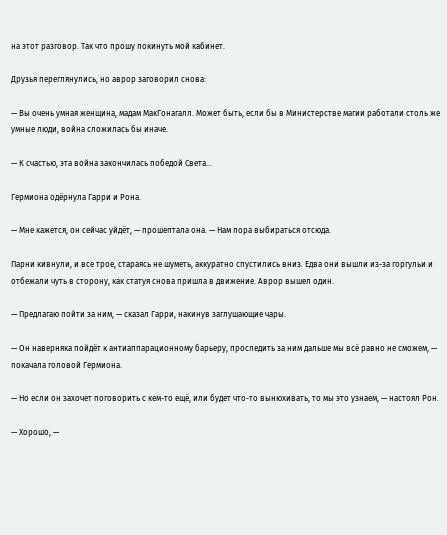на этот разговор. Так что прошу покинуть мой кабинет.

Друзья переглянулись, но аврор заговорил снова:

— Вы очень умная женщина, мадам МакГонагалл. Может быть, если бы в Министерстве магии работали столь же умные люди, война сложилась бы иначе.

— К счастью, эта война закончилась победой Света...

Гермиона одёрнула Гарри и Рона.

— Мне кажется, он сейчас уйдёт, — прошептала она. — Нам пора выбираться отсюда.

Парни кивнули, и все трое, стараясь не шуметь, аккуратно спустились вниз. Едва они вышли из-за горгульи и отбежали чуть в сторону, как статуя снова пришла в движение. Аврор вышел один.

— Предлагаю пойти за ним, — сказал Гарри, накинув заглушающие чары.

— Он наверняка пойдёт к антиаппарационному барьеру, проследить за ним дальше мы всё равно не сможем, — покачала головой Гермиона.

— Но если он захочет поговорить с кем-то ещё, или будет что-то вынюхивать, то мы это узнаем, — настоял Рон.

— Хорошо, —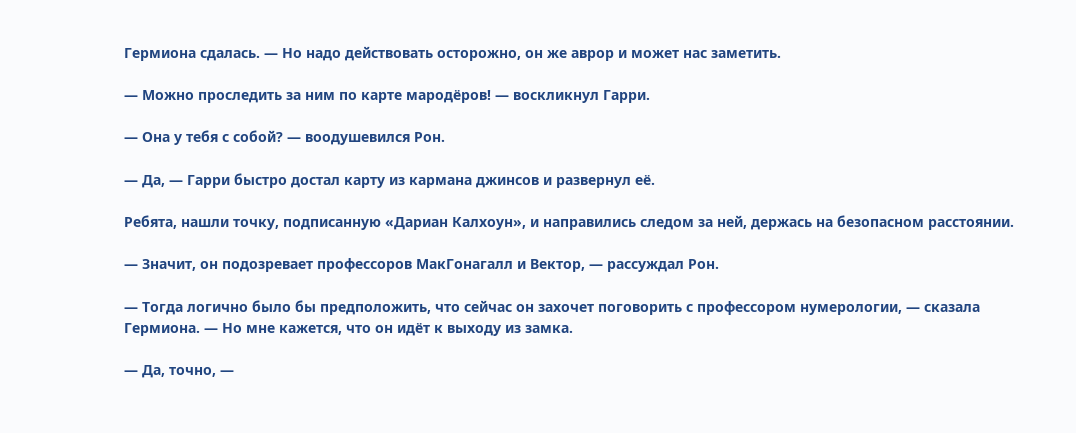Гермиона сдалась. — Но надо действовать осторожно, он же аврор и может нас заметить.

— Можно проследить за ним по карте мародёров! — воскликнул Гарри.

— Она у тебя с собой? — воодушевился Рон.

— Да, — Гарри быстро достал карту из кармана джинсов и развернул её.

Ребята, нашли точку, подписанную «Дариан Калхоун», и направились следом за ней, держась на безопасном расстоянии.

— Значит, он подозревает профессоров МакГонагалл и Вектор, — рассуждал Рон.

— Тогда логично было бы предположить, что сейчас он захочет поговорить с профессором нумерологии, — сказала Гермиона. — Но мне кажется, что он идёт к выходу из замка.

— Да, точно, —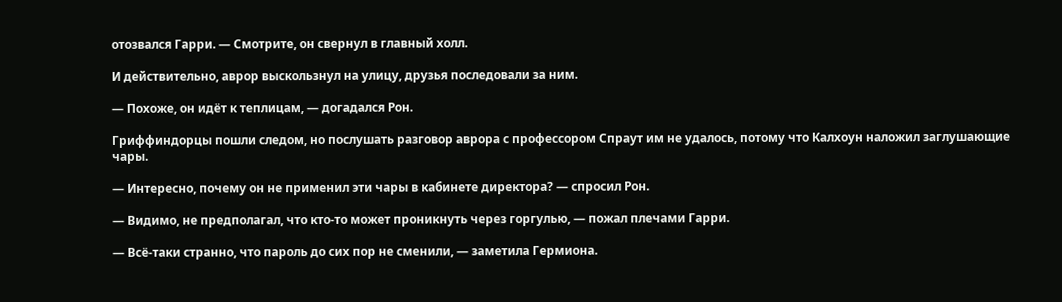отозвался Гарри. — Смотрите, он свернул в главный холл.

И действительно, аврор выскользнул на улицу, друзья последовали за ним.

— Похоже, он идёт к теплицам, — догадался Рон.

Гриффиндорцы пошли следом, но послушать разговор аврора с профессором Спраут им не удалось, потому что Калхоун наложил заглушающие чары.

— Интересно, почему он не применил эти чары в кабинете директора? — спросил Рон.

— Видимо, не предполагал, что кто-то может проникнуть через горгулью, — пожал плечами Гарри.

— Всё-таки странно, что пароль до сих пор не сменили, — заметила Гермиона.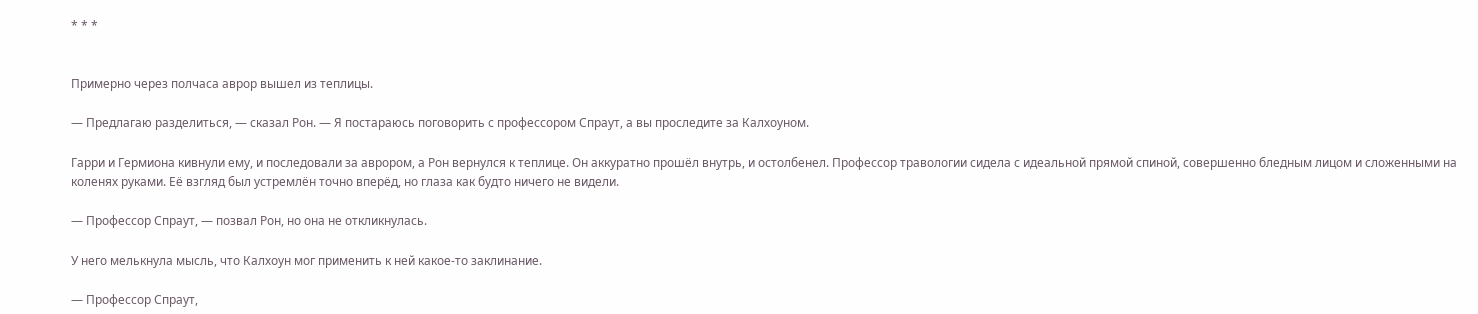* * *


Примерно через полчаса аврор вышел из теплицы.

— Предлагаю разделиться, — сказал Рон. — Я постараюсь поговорить с профессором Спраут, а вы проследите за Калхоуном.

Гарри и Гермиона кивнули ему, и последовали за аврором, а Рон вернулся к теплице. Он аккуратно прошёл внутрь, и остолбенел. Профессор травологии сидела с идеальной прямой спиной, совершенно бледным лицом и сложенными на коленях руками. Её взгляд был устремлён точно вперёд, но глаза как будто ничего не видели.

— Профессор Спраут, — позвал Рон, но она не откликнулась.

У него мелькнула мысль, что Калхоун мог применить к ней какое-то заклинание.

— Профессор Спраут,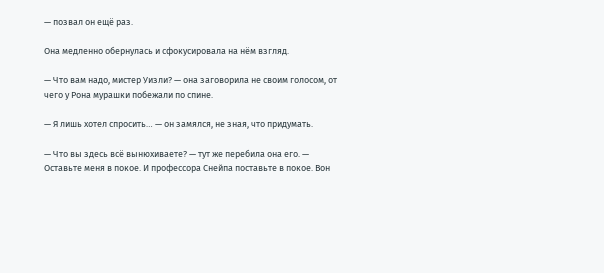— позвал он ещё раз.

Она медленно обернулась и сфокусировала на нём взгляд.

— Что вам надо, мистер Уизли? — она заговорила не своим голосом, от чего у Рона мурашки побежали по спине.

— Я лишь хотел спросить… — он замялся, не зная, что придумать.

— Что вы здесь всё вынюхиваете? — тут же перебила она его. — Оставьте меня в покое. И профессора Снейпа поставьте в покое. Вон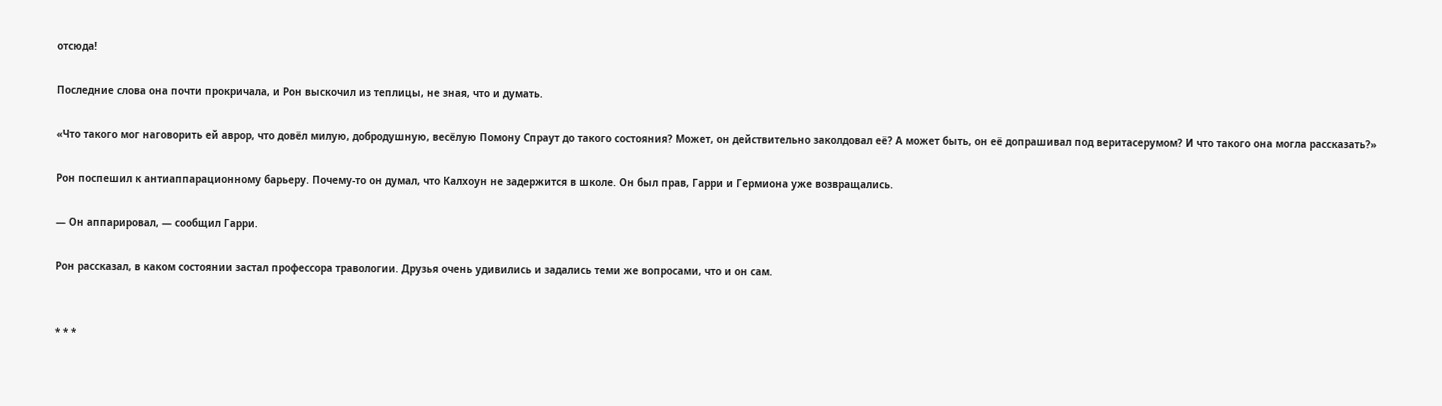отсюда!

Последние слова она почти прокричала, и Рон выскочил из теплицы, не зная, что и думать.

«Что такого мог наговорить ей аврор, что довёл милую, добродушную, весёлую Помону Спраут до такого состояния? Может, он действительно заколдовал её? А может быть, он её допрашивал под веритасерумом? И что такого она могла рассказать?»

Рон поспешил к антиаппарационному барьеру. Почему-то он думал, что Калхоун не задержится в школе. Он был прав, Гарри и Гермиона уже возвращались.

— Он аппарировал, — сообщил Гарри.

Рон рассказал, в каком состоянии застал профессора травологии. Друзья очень удивились и задались теми же вопросами, что и он сам.


* * *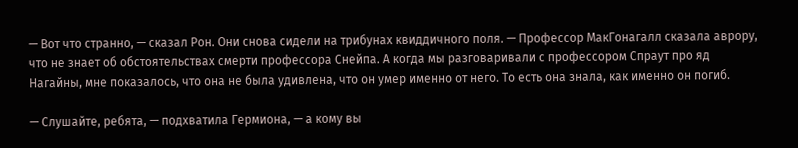— Вот что странно, — сказал Рон. Они снова сидели на трибунах квиддичного поля. — Профессор МакГонагалл сказала аврору, что не знает об обстоятельствах смерти профессора Снейпа. А когда мы разговаривали с профессором Спраут про яд Нагайны, мне показалось, что она не была удивлена, что он умер именно от него. То есть она знала, как именно он погиб.

— Слушайте, ребята, — подхватила Гермиона, — а кому вы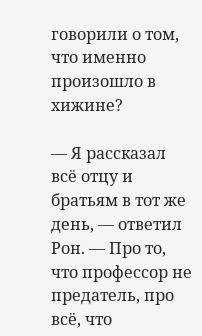говорили о том, что именно произошло в хижине?

— Я рассказал всё отцу и братьям в тот же день, — ответил Рон. — Про то, что профессор не предатель, про всё, что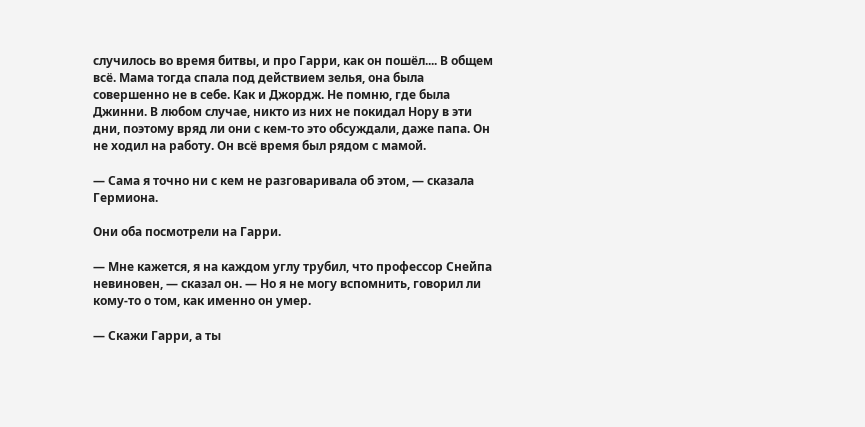случилось во время битвы, и про Гарри, как он пошёл.... В общем всё. Мама тогда спала под действием зелья, она была совершенно не в себе. Как и Джордж. Не помню, где была Джинни. В любом случае, никто из них не покидал Нору в эти дни, поэтому вряд ли они с кем-то это обсуждали, даже папа. Он не ходил на работу. Он всё время был рядом с мамой.

— Сама я точно ни с кем не разговаривала об этом, — сказала Гермиона.

Они оба посмотрели на Гарри.

— Мне кажется, я на каждом углу трубил, что профессор Снейпа невиновен, — сказал он. — Но я не могу вспомнить, говорил ли кому-то о том, как именно он умер.

— Скажи Гарри, а ты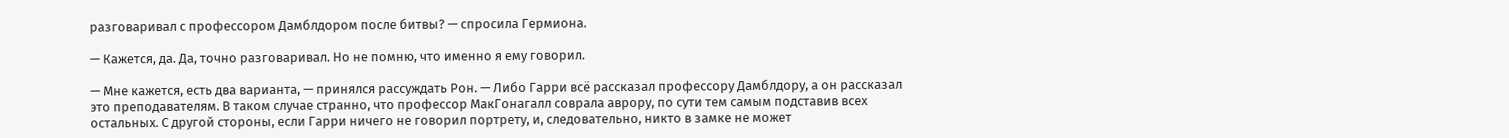разговаривал с профессором Дамблдором после битвы? — спросила Гермиона.

— Кажется, да. Да, точно разговаривал. Но не помню, что именно я ему говорил.

— Мне кажется, есть два варианта, — принялся рассуждать Рон. — Либо Гарри всё рассказал профессору Дамблдору, а он рассказал это преподавателям. В таком случае странно, что профессор МакГонагалл соврала аврору, по сути тем самым подставив всех остальных. С другой стороны, если Гарри ничего не говорил портрету, и, следовательно, никто в замке не может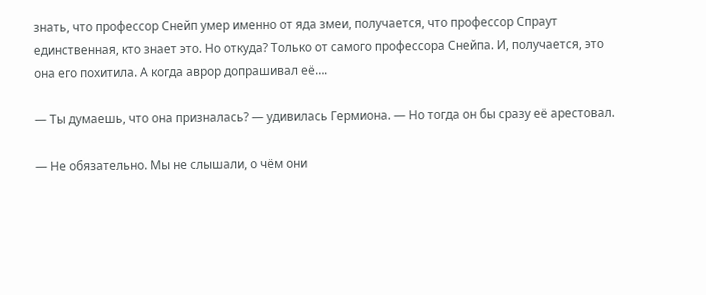знать, что профессор Снейп умер именно от яда змеи, получается, что профессор Спраут единственная, кто знает это. Но откуда? Только от самого профессора Снейпа. И, получается, это она его похитила. А когда аврор допрашивал её….

— Ты думаешь, что она призналась? — удивилась Гермиона. — Но тогда он бы сразу её арестовал.

— Не обязательно. Мы не слышали, о чём они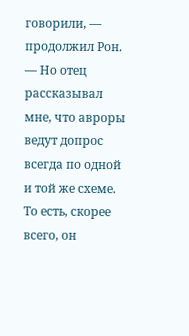говорили, — продолжил Рон. — Но отец рассказывал мне, что авроры ведут допрос всегда по одной и той же схеме. То есть, скорее всего, он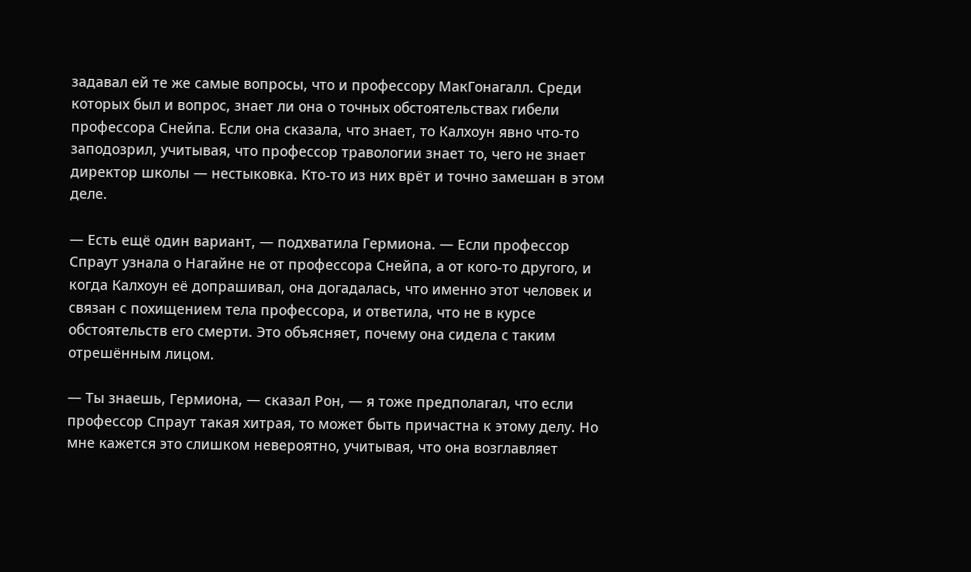задавал ей те же самые вопросы, что и профессору МакГонагалл. Среди которых был и вопрос, знает ли она о точных обстоятельствах гибели профессора Снейпа. Если она сказала, что знает, то Калхоун явно что-то заподозрил, учитывая, что профессор травологии знает то, чего не знает директор школы — нестыковка. Кто-то из них врёт и точно замешан в этом деле.

— Есть ещё один вариант, — подхватила Гермиона. — Если профессор Спраут узнала о Нагайне не от профессора Снейпа, а от кого-то другого, и когда Калхоун её допрашивал, она догадалась, что именно этот человек и связан с похищением тела профессора, и ответила, что не в курсе обстоятельств его смерти. Это объясняет, почему она сидела с таким отрешённым лицом.

— Ты знаешь, Гермиона, — сказал Рон, — я тоже предполагал, что если профессор Спраут такая хитрая, то может быть причастна к этому делу. Но мне кажется это слишком невероятно, учитывая, что она возглавляет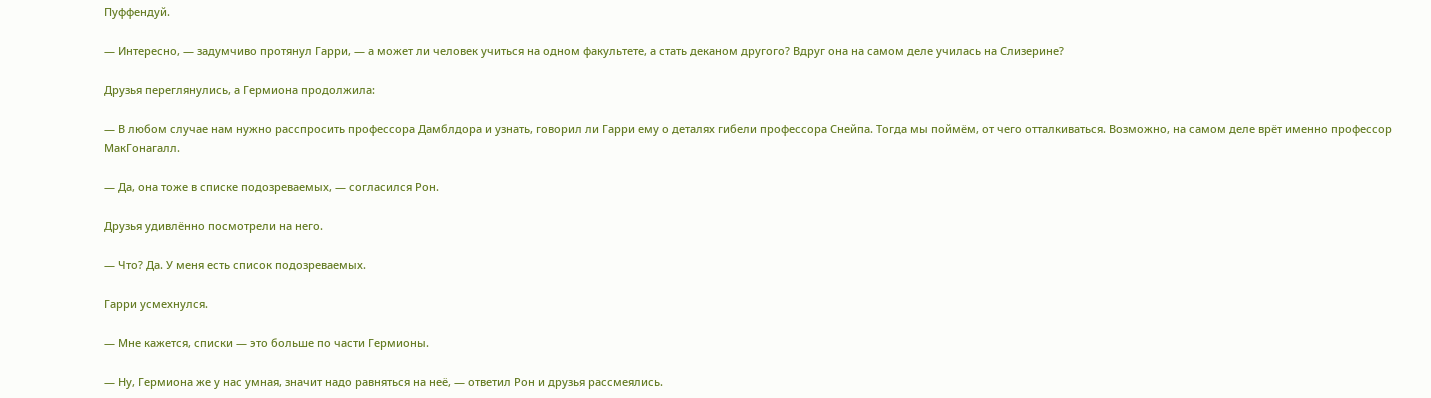Пуффендуй.

— Интересно, — задумчиво протянул Гарри, — а может ли человек учиться на одном факультете, а стать деканом другого? Вдруг она на самом деле училась на Слизерине?

Друзья переглянулись, а Гермиона продолжила:

— В любом случае нам нужно расспросить профессора Дамблдора и узнать, говорил ли Гарри ему о деталях гибели профессора Снейпа. Тогда мы поймём, от чего отталкиваться. Возможно, на самом деле врёт именно профессор МакГонагалл.

— Да, она тоже в списке подозреваемых, — согласился Рон.

Друзья удивлённо посмотрели на него.

— Что? Да. У меня есть список подозреваемых.

Гарри усмехнулся.

— Мне кажется, списки — это больше по части Гермионы.

— Ну, Гермиона же у нас умная, значит надо равняться на неё, — ответил Рон и друзья рассмеялись.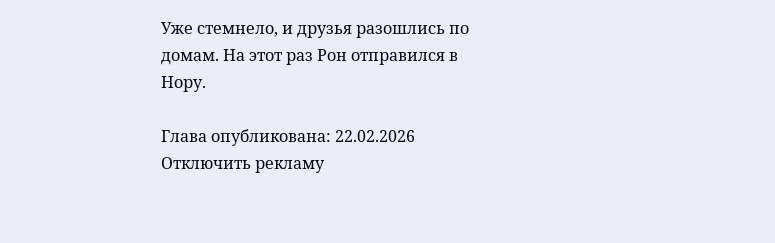Уже стемнело, и друзья разошлись по домам. На этот раз Рон отправился в Нору.

Глава опубликована: 22.02.2026
Отключить рекламу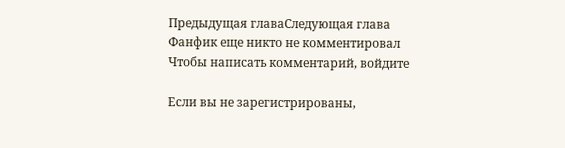Предыдущая главаСледующая глава
Фанфик еще никто не комментировал
Чтобы написать комментарий, войдите

Если вы не зарегистрированы,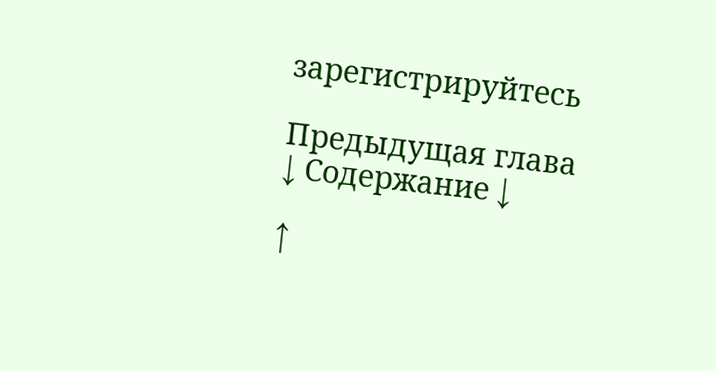зарегистрируйтесь

Предыдущая глава
↓ Содержание ↓

↑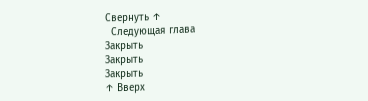Свернуть ↑
  Следующая глава
Закрыть
Закрыть
Закрыть
↑ Вверх